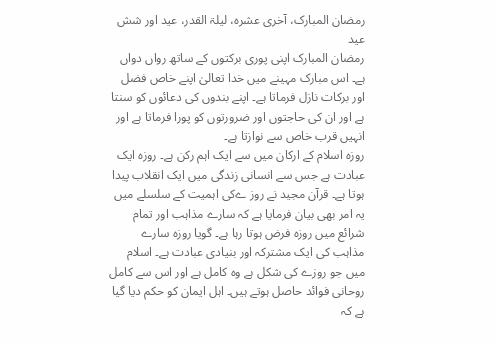رمضان المبارک، آخری عشرہ، لیلۃ القدر، عید اور شش عید
رمضان المبارک اپنی پوری برکتوں کے ساتھ رواں دواں ہے۔ اس مبارک مہینے میں خدا تعالیٰ اپنے خاص فضل اور برکات نازل فرماتا ہے۔ اپنے بندوں کی دعائوں کو سنتا ہے اور ان کی حاجتوں اور ضرورتوں کو پورا فرماتا ہے اور انہیں قرب خاص سے نوازتا ہے۔
روزہ اسلام کے ارکان میں سے ایک اہم رکن ہے۔ روزہ ایک عبادت ہے جس سے انسانی زندگی میں ایک انقلاب پیدا ہوتا ہے۔ قرآن مجید نے روز ےکی اہمیت کے سلسلے میں یہ امر بھی بیان فرمایا ہے کہ سارے مذاہب اور تمام شرائع میں روزہ فرض ہوتا رہا ہے۔ گویا روزہ سارے مذاہب کی ایک مشترکہ اور بنیادی عبادت ہے۔ اسلام میں جو روزے کی شکل ہے وہ کامل ہے اور اس سے کامل روحانی فوائد حاصل ہوتے ہیں۔ اہل ایمان کو حکم دیا گیا ہے کہ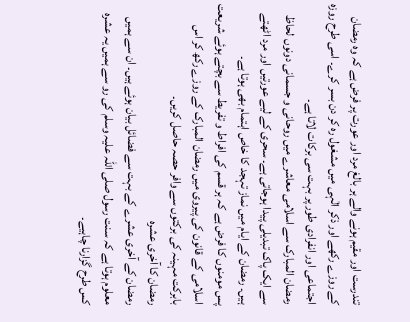تندرست اور مقیم ہونے والے ہر بالغ مرد اور عورت پر فرض ہے کہ وہ رمضان کے روزے رکھے اور ذکر الٰہی میں مشغول رہ کر دن بسر کرے۔ اسی طرح روزہ اجتماعی اور انفرادی طور پر بہت سی برکات لاتا ہے۔
رمضان المبارک سے اسلامی معاشرے میں روحانی و جسمانی دونوں لحاظ سے ایک پاک تبدیلی پیدا ہوجاتی ہے۔ سحری کے لیے عورتیں اور مرد اٹھتے ہیں۔ رمضان کے ایام میں نماز تہجد کا خاص اہتمام بھی ہوتا ہے۔
پس مومنوں کا فرض ہے کہ ہر قسم کی افراط و تفریط سے بچتے ہوئے شریعت اسلامی کے قانون کی پیروی میں رمضان المبارک کے روزے رکھ کر اس بابرکت مہینہ کی برکتوں سے وافر حصہ حاصل کریں۔
رمضان کا آخری عشرہ
رمضان کے آخری عشرے کے بہت سے فضائل بیان ہوئے ہیں۔ ان سے ہمیں معلوم ہوتا ہے کہ سنت رسول صلی اللہ علیہ وسلم کی رو سے ہمیں یہ عشرہ کس طرح گزارنا چاہیے۔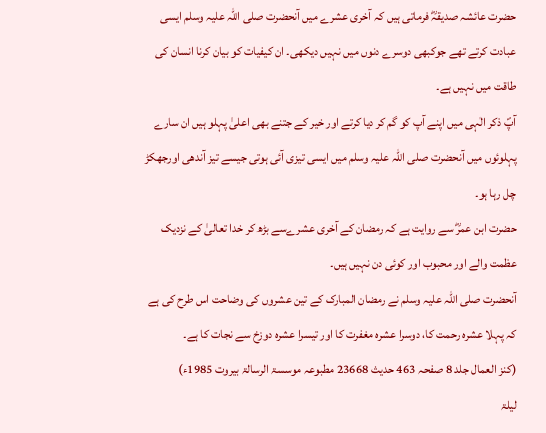حضرت عائشہ صدیقہؓ فرماتی ہیں کہ آخری عشرے میں آنحضرت صلی اللہ علیہ وسلم ایسی عبادت کرتے تھے جوکبھی دوسرے دنوں میں نہیں دیکھی۔ ان کیفیات کو بیان کرنا انسان کی طاقت میں نہیں ہے۔
آپؐ ذکر الٰہی میں اپنے آپ کو گم کر دیا کرتے اور خیر کے جتنے بھی اعلیٰ پہلو ہیں ان سارے پہلوئوں میں آنحضرت صلی اللہ علیہ وسلم میں ایسی تیزی آئی ہوتی جیسے تیز آندھی اورجھکڑ چل رہا ہو۔
حضرت ابن عمرؓ سے روایت ہے کہ رمضان کے آخری عشرےسے بڑھ کر خدا تعالیٰ کے نزدیک عظمت والے اور محبوب اور کوئی دن نہیں ہیں۔
آنحضرت صلی اللہ علیہ وسلم نے رمضان المبارک کے تین عشروں کی وضاحت اس طرح کی ہے کہ پہلا عشرہ رحمت کا، دوسرا عشرہ مغفرت کا اور تیسرا عشرہ دوزخ سے نجات کا ہے۔
(کنز العمال جلد 8 صفحہ 463 حدیث 23668 مطبوعہ موسسۃ الرسالۃ بیروت 1985ء)
لیلۃ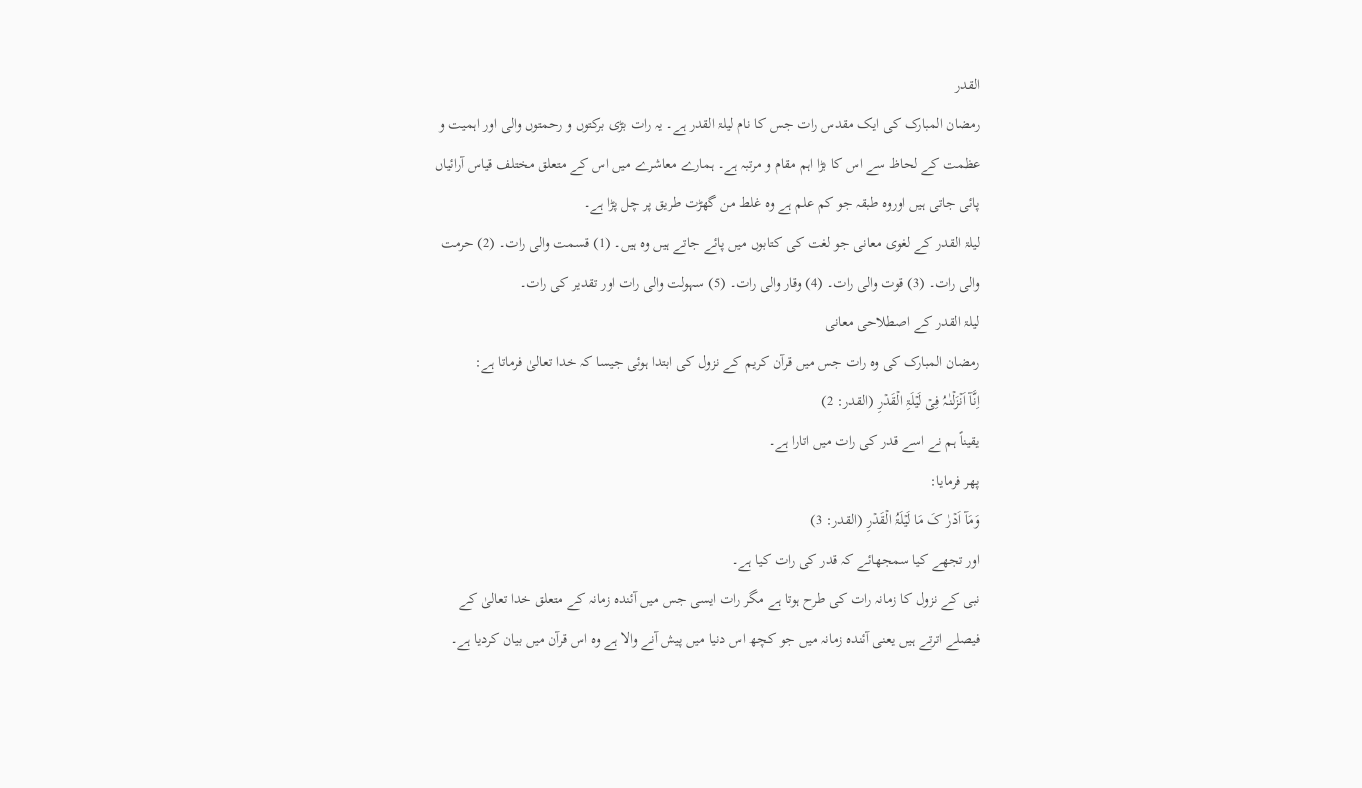القدر
رمضان المبارک کی ایک مقدس رات جس کا نام لیلۃ القدر ہے۔ یہ رات بڑی برکتوں و رحمتوں والی اور اہمیت و عظمت کے لحاظ سے اس کا بڑا اہم مقام و مرتبہ ہے۔ ہمارے معاشرے میں اس کے متعلق مختلف قیاس آرائیاں پائی جاتی ہیں اوروہ طبقہ جو کم علم ہے وہ غلط من گھڑت طریق پر چل پڑا ہے۔
لیلۃ القدر کے لغوی معانی جو لغت کی کتابوں میں پائے جاتے ہیں وہ ہیں۔ (1) قسمت والی رات۔ (2) حرمت والی رات۔ (3) قوت والی رات۔ (4) وقار والی رات۔ (5) سہولت والی رات اور تقدیر کی رات۔
لیلۃ القدر کے اصطلاحی معانی
رمضان المبارک کی وہ رات جس میں قرآن کریم کے نزول کی ابتدا ہوئی جیسا کہ خدا تعالیٰ فرماتا ہے:
اِنَّآ اَنۡزَلۡنٰـہُ فِیۡ لَیۡلَۃِ الۡقَدۡرِ (القدر: 2)
یقیناً ہم نے اسے قدر کی رات میں اتارا ہے۔
پھر فرمایا:
وَمَآ اَدۡرٰ کَ مَا لَیۡلَۃُ الۡقَدۡرِ (القدر: 3)
اور تجھے کیا سمجھائے کہ قدر کی رات کیا ہے۔
نبی کے نزول کا زمانہ رات کی طرح ہوتا ہے مگر رات ایسی جس میں آئندہ زمانہ کے متعلق خدا تعالیٰ کے فیصلے اترتے ہیں یعنی آئندہ زمانہ میں جو کچھ اس دنیا میں پیش آنے والا ہے وہ اس قرآن میں بیان کردیا ہے۔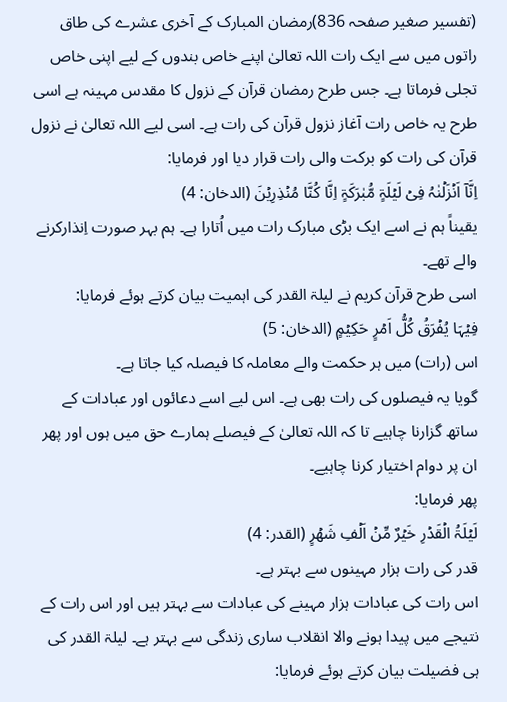(تفسیر صغیر صفحہ 836)رمضان المبارک کے آخری عشرے کی طاق راتوں میں سے ایک رات اللہ تعالیٰ اپنے خاص بندوں کے لیے اپنی خاص تجلی فرماتا ہے۔ جس طرح رمضان قرآن کے نزول کا مقدس مہینہ ہے اسی طرح یہ خاص رات آغاز نزول قرآن کی رات ہے۔ اسی لیے اللہ تعالیٰ نے نزول قرآن کی رات کو برکت والی رات قرار دیا اور فرمایا:
اِنَّاۤ اَنۡزَلۡنٰہُ فِیۡ لَیۡلَۃٍ مُّبٰرَکَۃٍ اِنَّا کُنَّا مُنۡذِرِیۡنَ (الدخان: 4)
یقیناً ہم نے اسے ایک بڑی مبارک رات میں اُتارا ہے۔ ہم بہر صورت اِنذارکرنے والے تھے۔
اسی طرح قرآن کریم نے لیلۃ القدر کی اہمیت بیان کرتے ہوئے فرمایا:
فِیۡہَا یُفۡرَقُ کُلُّ اَمۡرٍ حَکِیۡمٍ (الدخان: 5)
اس (رات) میں ہر حکمت والے معاملہ کا فیصلہ کیا جاتا ہے۔
گویا یہ فیصلوں کی رات بھی ہے۔ اس لیے اسے دعائوں اور عبادات کے ساتھ گزارنا چاہیے تا کہ اللہ تعالیٰ کے فیصلے ہمارے حق میں ہوں اور پھر ان پر دوام اختیار کرنا چاہیے۔
پھر فرمایا:
لَیۡلَۃُ الۡقَدۡرِ خَیۡرٌ مِّنۡ اَلۡفِ شَھۡرٍ (القدر: 4)
قدر کی رات ہزار مہینوں سے بہتر ہے۔
اس رات کی عبادات ہزار مہینے کی عبادات سے بہتر ہیں اور اس رات کے نتیجے میں پیدا ہونے والا انقلاب ساری زندگی سے بہتر ہے۔ لیلۃ القدر کی ہی فضیلت بیان کرتے ہوئے فرمایا: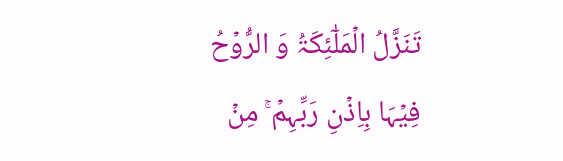تَنَزَّلُ الۡمَلٰٓئِکَۃُ وَ الرُّوۡحُ فِیۡہَا بِاِذۡنِ رَبِّہِمۡ ۚ مِنۡ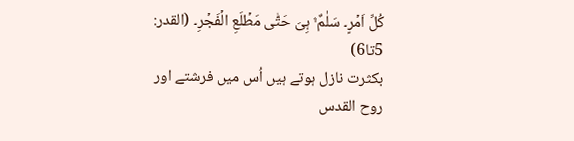کُلِّ اَمۡرٍ۔ سَلٰمٌ ۟ۛ ہِیَ حَتّٰی مَطۡلَعِ الۡفَجۡرِ۔ (القدر: 5تا6)
بکثرت نازل ہوتے ہیں اُس میں فرشتے اور روح القدس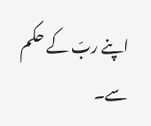اپنے ربّ کے حکم سے۔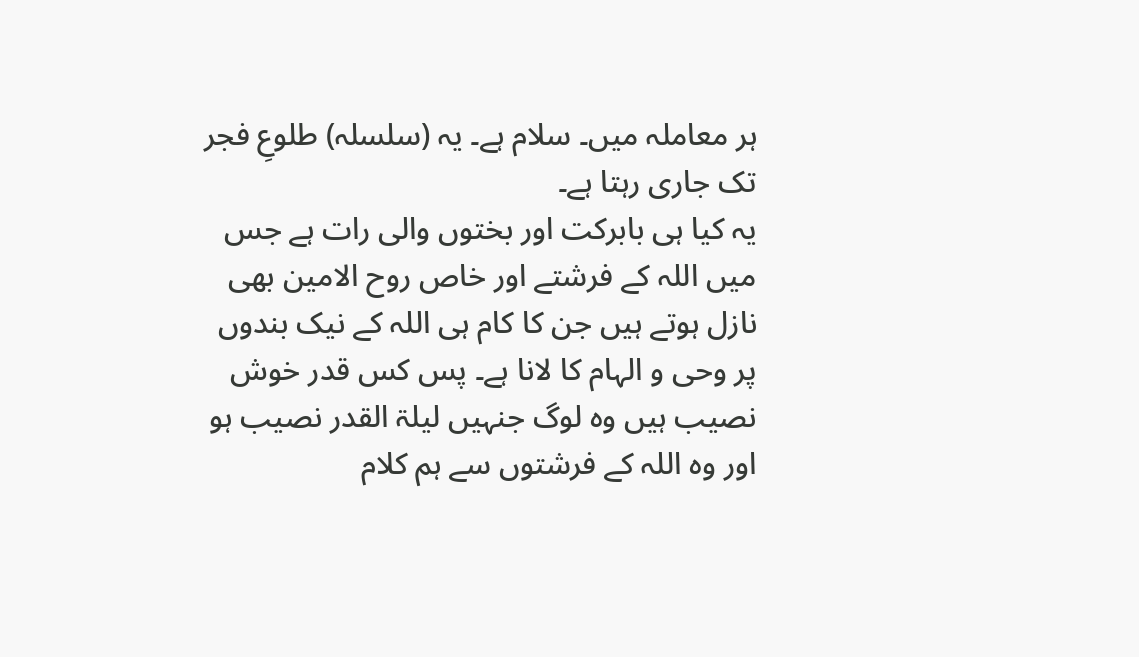ہر معاملہ میں۔ سلام ہے۔ یہ (سلسلہ) طلوعِ فجر تک جاری رہتا ہے۔
یہ کیا ہی بابرکت اور بختوں والی رات ہے جس میں اللہ کے فرشتے اور خاص روح الامین بھی نازل ہوتے ہیں جن کا کام ہی اللہ کے نیک بندوں پر وحی و الہام کا لانا ہے۔ پس کس قدر خوش نصیب ہیں وہ لوگ جنہیں لیلۃ القدر نصیب ہو اور وہ اللہ کے فرشتوں سے ہم کلام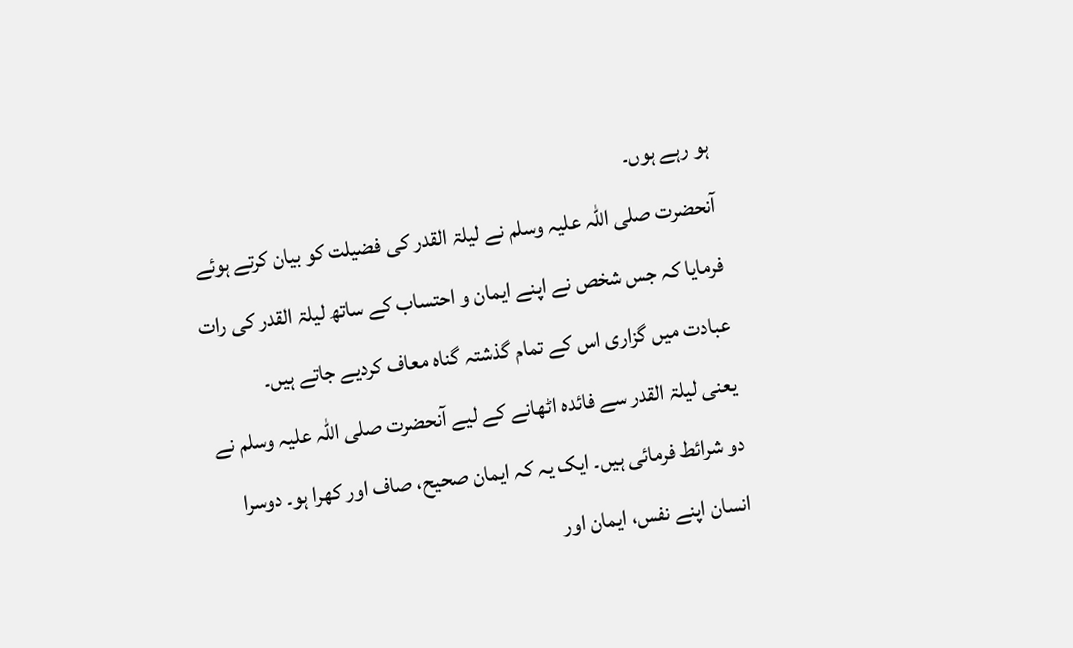ہو رہے ہوں۔
آنحضرت صلی اللہ علیہ وسلم نے لیلۃ القدر کی فضیلت کو بیان کرتے ہوئے فرمایا کہ جس شخص نے اپنے ایمان و احتساب کے ساتھ لیلۃ القدر کی رات عبادت میں گزاری اس کے تمام گذشتہ گناہ معاف کردیے جاتے ہیں۔
یعنی لیلۃ القدر سے فائدہ اٹھانے کے لیے آنحضرت صلی اللہ علیہ وسلم نے دو شرائط فرمائی ہیں۔ ایک یہ کہ ایمان صحیح، صاف اور کھرا ہو۔ دوسرا انسان اپنے نفس، ایمان اور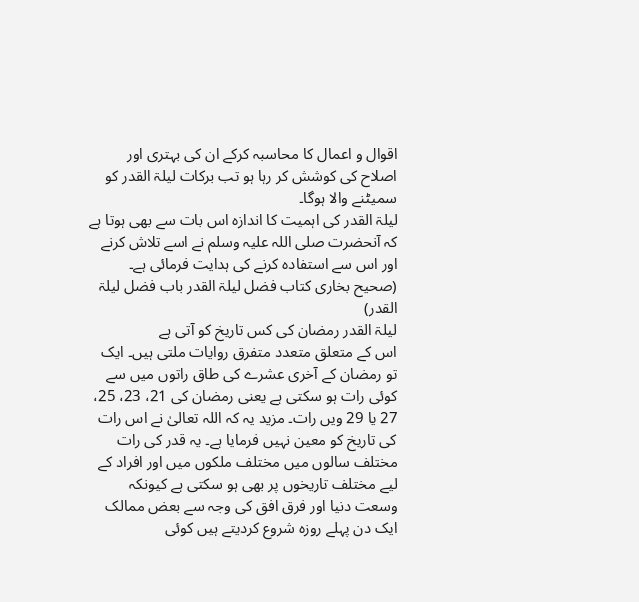اقوال و اعمال کا محاسبہ کرکے ان کی بہتری اور اصلاح کی کوشش کر رہا ہو تب برکات لیلۃ القدر کو سمیٹنے والا ہوگا۔
لیلۃ القدر کی اہمیت کا اندازہ اس بات سے بھی ہوتا ہے کہ آنحضرت صلی اللہ علیہ وسلم نے اسے تلاش کرنے اور اس سے استفادہ کرنے کی ہدایت فرمائی ہے۔
(صحیح بخاری کتاب فضل لیلۃ القدر باب فضل لیلۃ القدر)
لیلۃ القدر رمضان کی کس تاریخ کو آتی ہے
اس کے متعلق متعدد متفرق روایات ملتی ہیں۔ ایک تو رمضان کے آخری عشرے کی طاق راتوں میں سے کوئی رات ہو سکتی ہے یعنی رمضان کی 21، 23، 25، 27 یا 29 ویں رات۔ مزید یہ کہ اللہ تعالیٰ نے اس رات کی تاریخ کو معین نہیں فرمایا ہے۔ یہ قدر کی رات مختلف سالوں میں مختلف ملکوں میں اور افراد کے لیے مختلف تاریخوں پر بھی ہو سکتی ہے کیونکہ وسعت دنیا اور فرق افق کی وجہ سے بعض ممالک ایک دن پہلے روزہ شروع کردیتے ہیں کوئی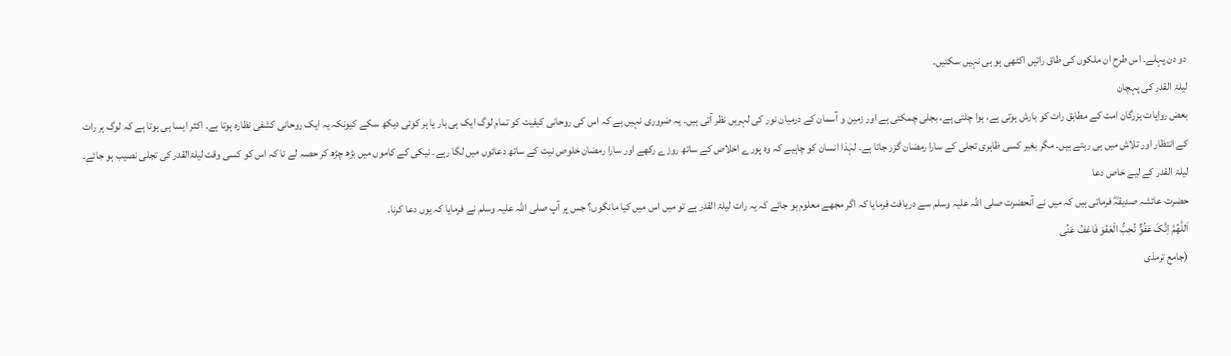دو دن پہلے۔ اس طرح ان ملکوں کی طاق راتیں اکٹھی ہو ہی نہیں سکتیں۔
لیلۃ القدر کی پہچان
بعض روایات بزرگان امت کے مطابق رات کو بارش ہوتی ہے، ہوا چلتی ہے، بجلی چمکتی ہے اور زمین و آسمان کے درمیان نور کی لہریں نظر آتی ہیں۔ یہ ضروری نہیں ہے کہ اس کی روحانی کیفیت کو تمام لوگ ایک ہی بار یا ہر کوئی دیکھ سکے کیونکہ یہ ایک روحانی کشفی نظارہ ہوتا ہے۔ اکثر ایسا ہی ہوتا ہے کہ لوگ ہر رات کے انتظار اور تلاش میں ہی رہتے ہیں۔ مگر بغیر کسی ظاہری تجلی کے سارا رمضان گزر جاتا ہے۔ لہٰذا انسان کو چاہیے کہ وہ پورے اخلاص کے ساتھ روزے رکھے اور سارا رمضان خلوص نیت کے ساتھ دعائوں میں لگا رہے۔ نیکی کے کاموں میں بڑھ چڑھ کر حصہ لے تا کہ اس کو کسی وقت لیلۃالقدر کی تجلی نصیب ہو جائے۔
لیلۃ القدر کے لیے خاص دعا
حضرت عائشہ صدیقہؓ فرماتی ہیں کہ میں نے آنحضرت صلی اللہ علیہ وسلم سے دریافت فرمایا کہ اگر مجھے معلوم ہو جائے کہ یہ رات لیلۃ القدر ہے تو میں اس میں کیا مانگوں؟ جس پر آپ صلی اللہ علیہ وسلم نے فرمایا کہ یوں دعا کرنا۔
اَللّٰھُمَّ اِنَّکَ عَفُوٌّ تُحِبُّ الْعَفْوَ فَاعْفُ عَنِّی
(جامع ترمذی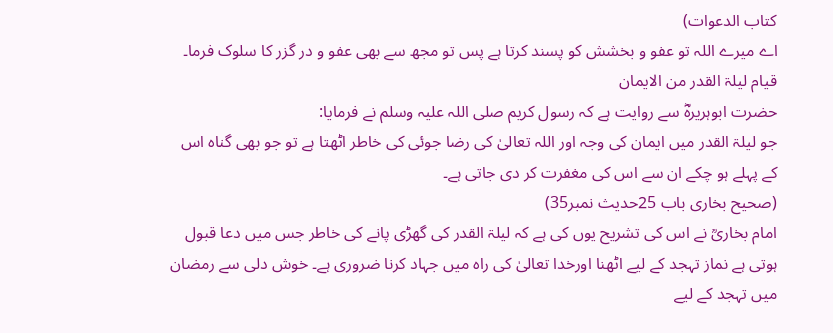کتاب الدعوات)
اے میرے اللہ تو عفو و بخشش کو پسند کرتا ہے پس تو مجھ سے بھی عفو و در گزر کا سلوک فرما۔
قیام لیلۃ القدر من الایمان
حضرت ابوہریرہؓ سے روایت ہے کہ رسول کریم صلی اللہ علیہ وسلم نے فرمایا:
جو لیلۃ القدر میں ایمان کی وجہ اور اللہ تعالیٰ کی رضا جوئی کی خاطر اٹھتا ہے تو جو بھی گناہ اس کے پہلے ہو چکے ان سے اس کی مغفرت کر دی جاتی ہے۔
(صحیح بخاری باب 25حدیث نمبر35)
امام بخاریؒ نے اس کی تشریح یوں کی ہے کہ لیلۃ القدر کی گھڑی پانے کی خاطر جس میں دعا قبول ہوتی ہے نماز تہجد کے لیے اٹھنا اورخدا تعالیٰ کی راہ میں جہاد کرنا ضروری ہے۔ خوش دلی سے رمضان میں تہجد کے لیے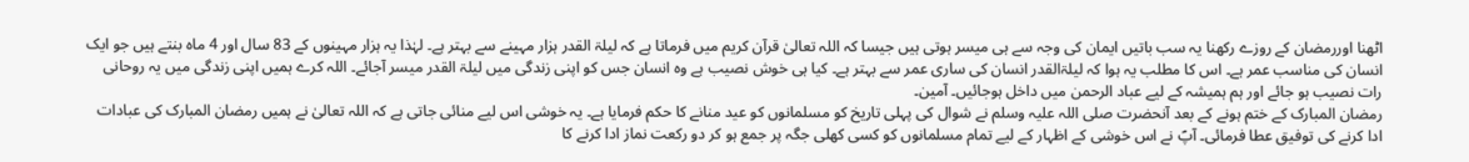اٹھنا اوررمضان کے روزے رکھنا یہ سب باتیں ایمان کی وجہ سے ہی میسر ہوتی ہیں جیسا کہ اللہ تعالیٰ قرآن کریم میں فرماتا ہے کہ لیلۃ القدر ہزار مہینے سے بہتر ہے۔ لہٰذا یہ ہزار مہینوں کے 83 سال اور 4 ماہ بنتے ہیں جو ایک انسان کی مناسب عمر ہے۔ اس کا مطلب یہ ہوا کہ لیلۃالقدر انسان کی ساری عمر سے بہتر ہے۔ کیا ہی خوش نصیب ہے وہ انسان جس کو اپنی زندگی میں لیلۃ القدر میسر آجائے۔ اللہ کرے ہمیں اپنی زندگی میں یہ روحانی رات نصیب ہو جائے اور ہم ہمیشہ کے لیے عباد الرحمن میں داخل ہوجائیں۔ آمین۔
رمضان المبارک کے ختم ہونے کے بعد آنحضرت صلی اللہ علیہ وسلم نے شوال کی پہلی تاریخ کو مسلمانوں کو عید منانے کا حکم فرمایا ہے۔ یہ خوشی اس لیے منائی جاتی ہے کہ اللہ تعالیٰ نے ہمیں رمضان المبارک کی عبادات ادا کرنے کی توفیق عطا فرمائی۔ آپؐ نے اس خوشی کے اظہار کے لیے تمام مسلمانوں کو کسی کھلی جگہ پر جمع ہو کر دو رکعت نماز ادا کرنے کا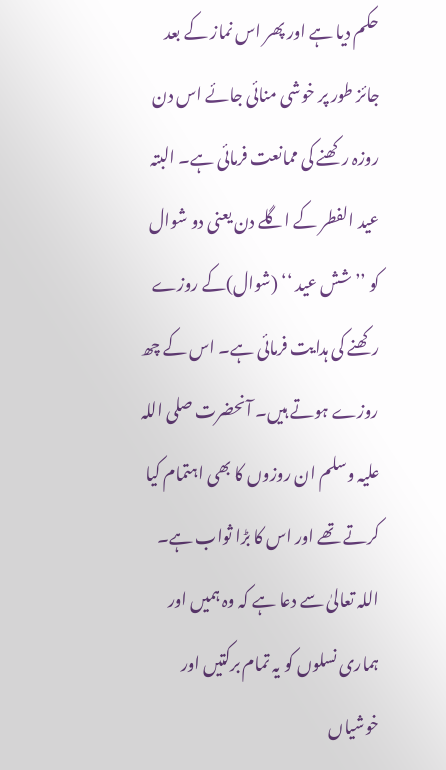حکم دیا ہے اور پھر اس نماز کے بعد جائز طور پر خوشی منائی جائے اس دن روزہ رکھنے کی ممانعت فرمائی ہے۔ البتہ عید الفطر کے اگلے دن یعنی دو شوال کو ’’ شش عید ‘‘ (شوال)کے روزے رکھنے کی ہدایت فرمائی ہے۔ اس کے چھ روزے ہوتے ہیں۔ آنحضرت صلی اللہ علیہ وسلم ان روزوں کا بھی اہتمام کیا کرتے تھے اور اس کا بڑا ثواب ہے۔ اللہ تعالیٰ سے دعا ہے کہ وہ ہمیں اور ہماری نسلوں کو یہ تمام برکتیں اور خوشیاں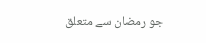جو رمضان سے متعلق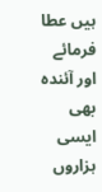ہیں عطا فرمائے اور آئندہ بھی ایسی ہزاروں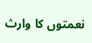نعمتوں کا وارث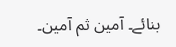بنائے۔ آمین ثم آمین۔